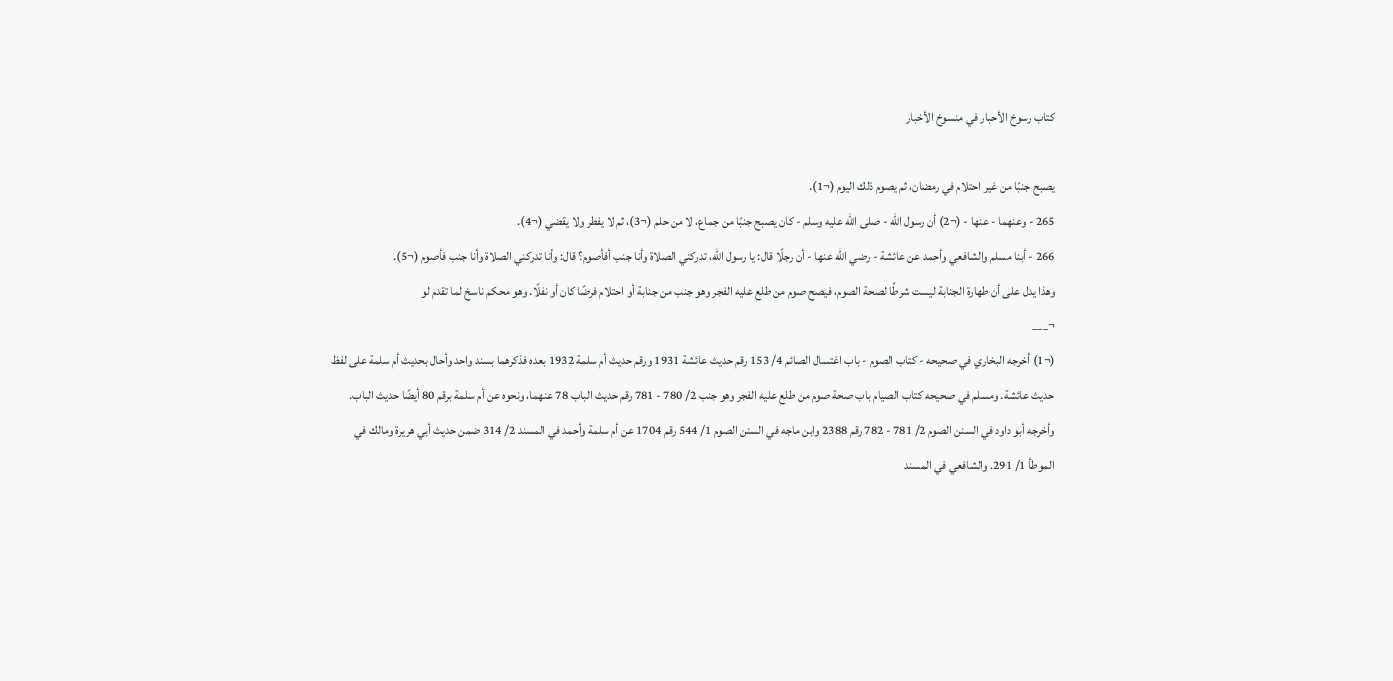كتاب رسوخ الأحبار في منسوخ الأخبار

يصبح جنبًا من غير احتلام في رمضان، ثم يصوم ذلك اليوم (¬1).
265 - وعنهما - عنها - (¬2) أن رسول الله - صلى الله عليه وسلم - كان يصبح جنبًا من جماع، لا من حلم (¬3)، ثم لا يفطر ولا يقضي (¬4).
266 - أبنا مسلم والشافعي وأحمد عن عائشة - رضي الله عنها - أن رجلًا قال: يا رسول الله، تدركني الصلاة وأنا جنب أفأصوم؟ قال: وأنا تدركني الصلاة وأنا جنب فأصوم (¬5).
وهذا يدل على أن طهارة الجنابة ليست شرطًا لصحة الصوم، فيصح صوم من طلع عليه الفجر وهو جنب من جنابة أو احتلام فرضًا كان أو نفلًا. وهو محكم ناسخ لما تقدم لو
¬___
(¬1) أخرجه البخاري في صحيحه - كتاب الصوم - باب اغتسال الصائم 4/ 153 رقم حديث عائشة 1931 ورقم حديث أم سلمة 1932 بعده فذكرهما بسند واحد وأحال بحديث أم سلمة على لفظ حديث عائشة. ومسلم في صحيحه كتاب الصيام باب صحة صوم من طلع عليه الفجر وهو جنب 2/ 780 - 781 رقم حديث الباب 78 عنهما، ونحوه عن أم سلمة برقم 80 أيضًا حديث الباب. وأخرجه أبو داود في السنن الصوم 2/ 781 - 782 رقم 2388 وابن ماجه في السنن الصوم 1/ 544 رقم 1704 عن أم سلمة وأحمد في المسند 2/ 314 ضمن حديث أبي هريرة ومالك في الموطأ 1/ 291. والشافعي في المسند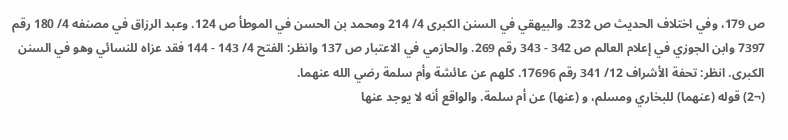ص 179، وفي اختلاف الحديث ص 232. والبيهقي في السنن الكبرى 4/ 214 ومحمد بن الحسن في الموطأ ص 124. وعبد الرزاق في مصنفه 4/ 180 رقم 7397 وابن الجوزي في إعلام العالم ص 342 - 343 رقم 269. والحازمي في الاعتبار ص 137 وانظر: الفتح 4/ 143 - 144 فقد عزاه للنسائي وهو في السنن الكبرى. انظر: تحفة الأشراف 12/ 341 رقم 17696. كلهم عن عائشة وأم سلمة رضي الله عنهما.
(¬2) قوله (عنهما) للبخاري ومسلم، و (عنها) عن أم سلمة. والواقع أنه لا يوجد عنها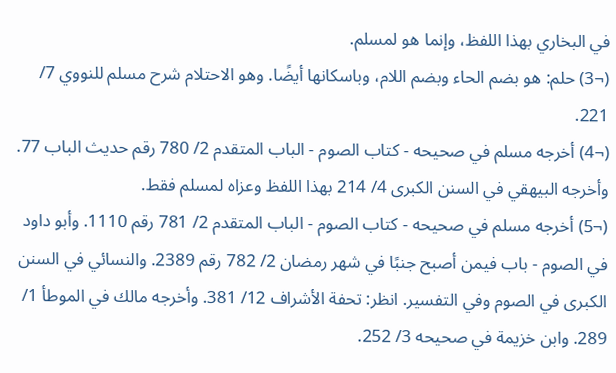في البخاري بهذا اللفظ، وإنما هو لمسلم.
(¬3) حلم: هو بضم الحاء وبضم اللام، وباسكانها أيضًا. وهو الاحتلام شرح مسلم للنووي 7/ 221.
(¬4) أخرجه مسلم في صحيحه - كتاب الصوم - الباب المتقدم 2/ 780 رقم حديث الباب 77. وأخرجه البيهقي في السنن الكبرى 4/ 214 بهذا اللفظ وعزاه لمسلم فقط.
(¬5) أخرجه مسلم في صحيحه - كتاب الصوم - الباب المتقدم 2/ 781 رقم 1110. وأبو داود في الصوم - باب فيمن أصبح جنبًا في شهر رمضان 2/ 782 رقم 2389. والنسائي في السنن الكبرى في الصوم وفي التفسير. انظر: تحفة الأشراف 12/ 381. وأخرجه مالك في الموطأ 1/ 289. وابن خزيمة في صحيحه 3/ 252.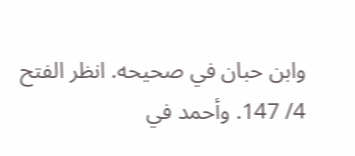وابن حبان في صحيحه. انظر الفتح 4/ 147. وأحمد في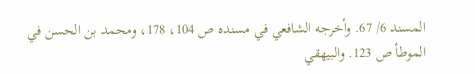المسند 6/ 67. وأخرجه الشافعي في مسنده ص 104، 178، ومحمد بن الحسن في الموطأ ص 123. والبيهقي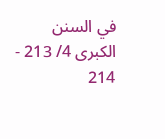في السنن الكبرى 4/ 213 - 214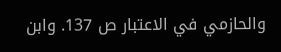والحازمي في الاعتبار ص 137. وابن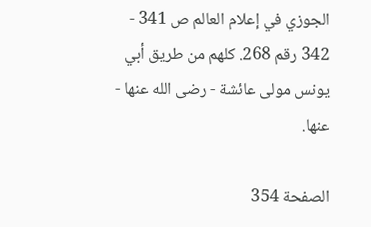الجوزي في إعلام العالم ص 341 - 342 رقم 268. كلهم من طريق أبي يونس مولى عائشة - رضى الله عنها - عنها.

الصفحة 354